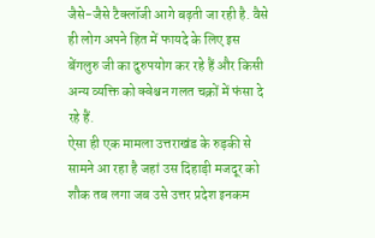जैसे-जैसे टैक्लॉजी आगे बढ़ती जा रही है. वैसे ही लोग अपने हित में फायदे के लिए इस बेंगलुरु जी का दुरुपयोग कर रहे हैं और किसी अन्य व्यक्ति को क्वेश्चन गलत चक्रों में फंसा दे रहे हैं.
ऐसा ही एक मामला उत्तराखंड के रुड़की से सामने आ रहा है जहां उस दिहाड़ी मजदूर को शौक तब लगा जब उसे उत्तर प्रदेश इनकम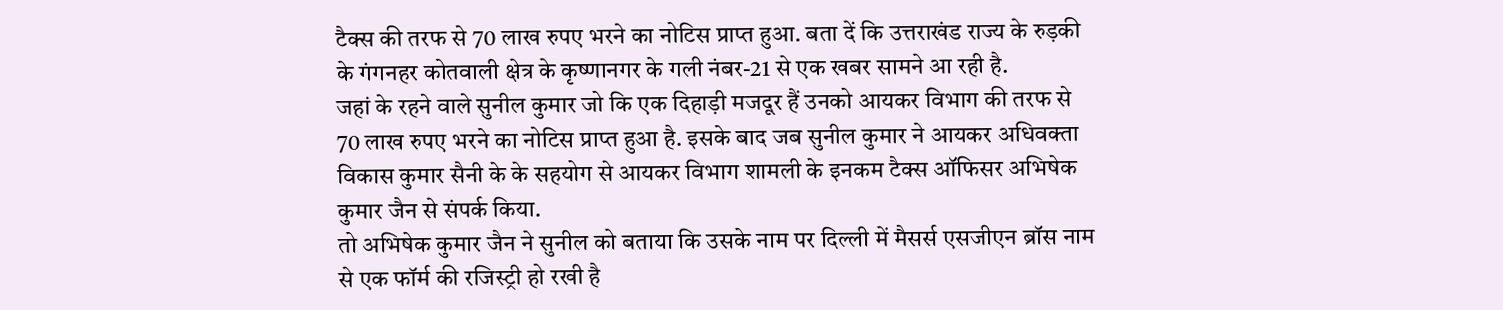टैक्स की तरफ से 70 लाख रुपए भरने का नोटिस प्राप्त हुआ. बता दें कि उत्तराखंड राज्य के रुड़की के गंगनहर कोतवाली क्षेत्र के कृष्णानगर के गली नंबर-21 से एक खबर सामने आ रही है.
जहां के रहने वाले सुनील कुमार जो कि एक दिहाड़ी मजदूर हैं उनको आयकर विभाग की तरफ से 70 लाख रुपए भरने का नोटिस प्राप्त हुआ है. इसके बाद जब सुनील कुमार ने आयकर अधिवक्ता विकास कुमार सैनी के के सहयोग से आयकर विभाग शामली के इनकम टैक्स ऑफिसर अभिषेक कुमार जैन से संपर्क किया.
तो अभिषेक कुमार जैन ने सुनील को बताया कि उसके नाम पर दिल्ली में मैसर्स एसजीएन ब्रॉस नाम से एक फॉर्म की रजिस्ट्री हो रखी है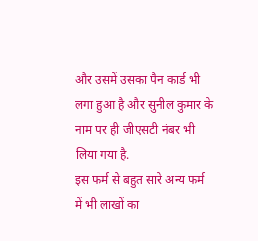और उसमें उसका पैन कार्ड भी लगा हुआ है और सुनील कुमार के नाम पर ही जीएसटी नंबर भी लिया गया है.
इस फर्म से बहुत सारे अन्य फर्म में भी लाखों का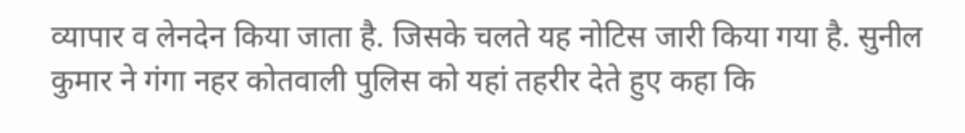व्यापार व लेनदेन किया जाता है. जिसके चलते यह नोटिस जारी किया गया है. सुनील कुमार ने गंगा नहर कोतवाली पुलिस को यहां तहरीर देते हुए कहा कि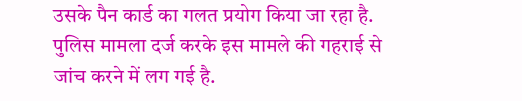उसके पैन कार्ड का गलत प्रयोग किया जा रहा है. पुलिस मामला दर्ज करके इस मामले की गहराई से जांच करने में लग गई है.